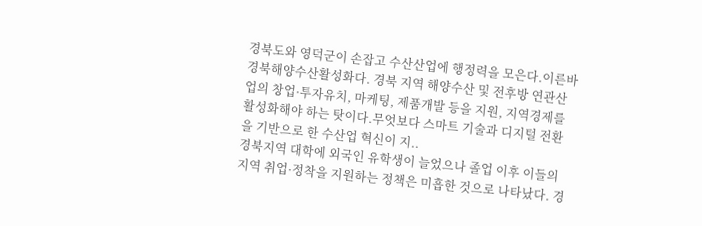경북도와 영덕군이 손잡고 수산산업에 행정력을 모은다.이른바 경북해양수산활성화다. 경북 지역 해양수산 및 전후방 연관산업의 창업·투자유치, 마케팅, 제품개발 등을 지원, 지역경제를 활성화해야 하는 탓이다.무엇보다 스마트 기술과 디지털 전환을 기반으로 한 수산업 혁신이 지..
경북지역 대학에 외국인 유학생이 늘었으나 졸업 이후 이들의 지역 취업·정착을 지원하는 정책은 미흡한 것으로 나타났다. 경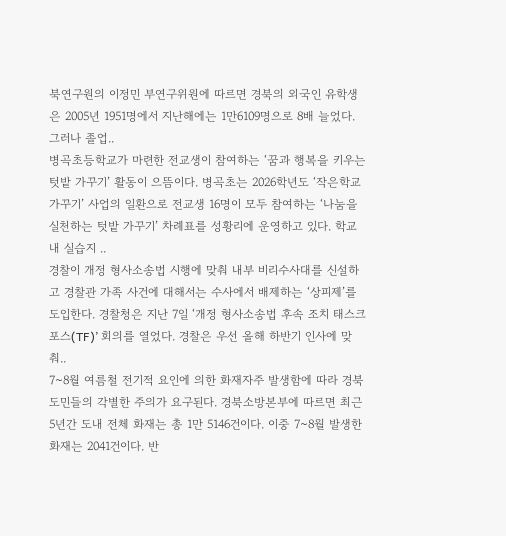북연구원의 이정민 부연구위원에 따르면 경북의 외국인 유학생은 2005년 1951명에서 지난해에는 1만6109명으로 8배 늘었다. 그러나 졸업..
병곡초등학교가 마련한 전교생이 참여하는 ‘꿈과 행복을 키우는 텃밭 가꾸기’ 활동이 으뜸이다. 병곡초는 2026학년도 ‘작은학교 가꾸기’ 사업의 일환으로 전교생 16명이 모두 참여하는 ‘나눔을 실천하는 텃밭 가꾸기’ 차례표를 성황리에 운영하고 있다. 학교 내 실습지 ..
경찰이 개정 형사소송법 시행에 맞춰 내부 비리수사대를 신설하고 경찰관 가족 사건에 대해서는 수사에서 배제하는 ‘상피제’를 도입한다. 경찰청은 지난 7일 ‘개정 형사소송법 후속 조치 태스크포스(TF)’ 회의를 열었다. 경찰은 우선 올해 하반기 인사에 맞춰..
7~8월 여름철 전기적 요인에 의한 화재자주 발생함에 따라 경북도민들의 각별한 주의가 요구된다. 경북소방본부에 따르면 최근 5년간 도내 전체 화재는 총 1만 5146건이다. 이중 7~8월 발생한 화재는 2041건이다. 반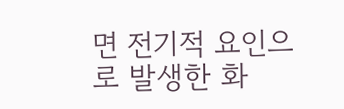면 전기적 요인으로 발생한 화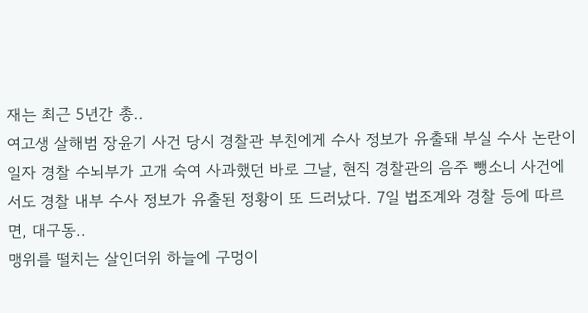재는 최근 5년간 총..
여고생 살해범 장윤기 사건 당시 경찰관 부친에게 수사 정보가 유출돼 부실 수사 논란이 일자 경찰 수뇌부가 고개 숙여 사과했던 바로 그날, 현직 경찰관의 음주 뺑소니 사건에서도 경찰 내부 수사 정보가 유출된 정황이 또 드러났다. 7일 법조계와 경찰 등에 따르면, 대구동..
맹위를 떨치는 살인더위 하늘에 구멍이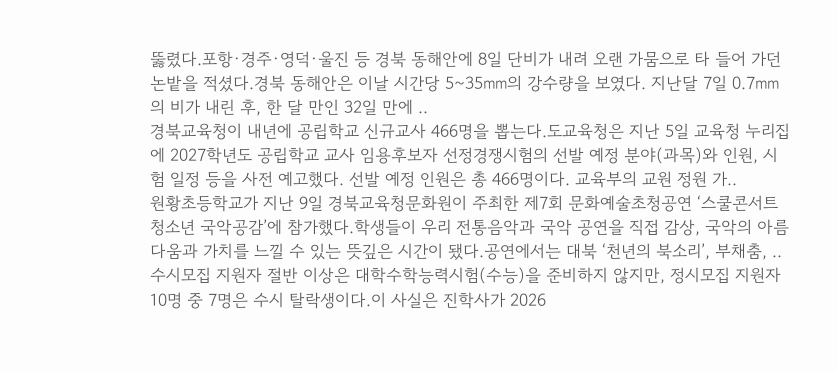뚫렸다.포항·경주·영덕·울진 등 경북 동해안에 8일 단비가 내려 오랜 가뭄으로 타 들어 가던 논밭을 적셨다.경북 동해안은 이날 시간당 5~35㎜의 강수량을 보였다. 지난달 7일 0.7㎜의 비가 내린 후, 한 달 만인 32일 만에 ..
경북교육청이 내년에 공립학교 신규교사 466명을 뽑는다.도교육청은 지난 5일 교육청 누리집에 2027학년도 공립학교 교사 임용후보자 선정경쟁시험의 선발 예정 분야(과목)와 인원, 시험 일정 등을 사전 예고했다. 선발 예정 인원은 총 466명이다. 교육부의 교원 정원 가..
원황초등학교가 지난 9일 경북교육청문화원이 주최한 제7회 문화예술초청공연 ‘스쿨콘서트 청소년 국악공감’에 참가했다.학생들이 우리 전통음악과 국악 공연을 직접 감상, 국악의 아름다움과 가치를 느낄 수 있는 뜻깊은 시간이 됐다.공연에서는 대북 ‘천년의 북소리’, 부채춤, ..
수시모집 지원자 절반 이상은 대학수학능력시험(수능)을 준비하지 않지만, 정시모집 지원자 10명 중 7명은 수시 탈락생이다.이 사실은 진학사가 2026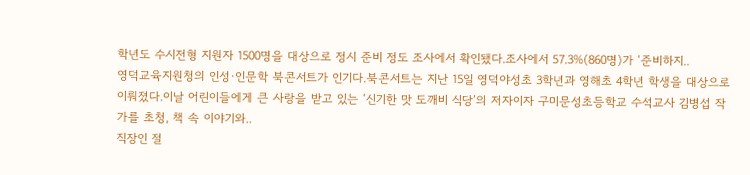학년도 수시전형 지원자 1500명을 대상으로 정시 준비 정도 조사에서 확인됐다.조사에서 57.3%(860명)가 ‘준비하지..
영덕교육지원청의 인성·인문학 북콘서트가 인기다.북콘서트는 지난 15일 영덕야성초 3학년과 영해초 4학년 학생을 대상으로 이뤄졌다.이날 어린이들에게 큰 사랑을 받고 있는 ‘신기한 맛 도깨비 식당’의 저자이자 구미문성초등학교 수석교사 김병섭 작가를 초청, 책 속 이야기와..
직장인 절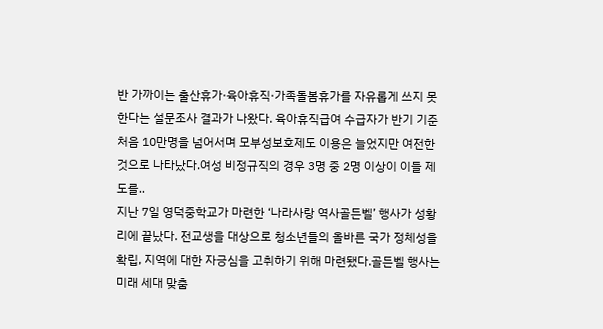반 가까이는 출산휴가·육아휴직·가족돌봄휴가를 자유롭게 쓰지 못한다는 설문조사 결과가 나왔다. 육아휴직급여 수급자가 반기 기준 처음 10만명을 넘어서며 모부성보호제도 이용은 늘었지만 여전한 것으로 나타났다.여성 비정규직의 경우 3명 중 2명 이상이 이들 제도를..
지난 7일 영덕중학교가 마련한 ‘나라사랑 역사골든벨’ 행사가 성황리에 끝났다. 전교생을 대상으로 청소년들의 올바른 국가 정체성을 확립, 지역에 대한 자긍심을 고취하기 위해 마련됐다.골든벨 행사는 미래 세대 맞춤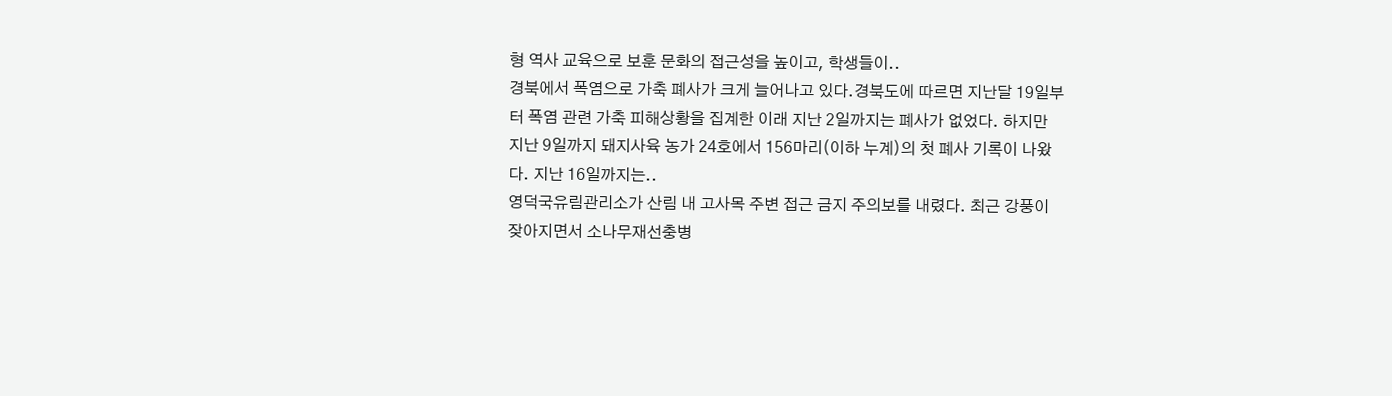형 역사 교육으로 보훈 문화의 접근성을 높이고, 학생들이..
경북에서 폭염으로 가축 폐사가 크게 늘어나고 있다.경북도에 따르면 지난달 19일부터 폭염 관련 가축 피해상황을 집계한 이래 지난 2일까지는 폐사가 없었다. 하지만 지난 9일까지 돼지사육 농가 24호에서 156마리(이하 누계)의 첫 폐사 기록이 나왔다. 지난 16일까지는..
영덕국유림관리소가 산림 내 고사목 주변 접근 금지 주의보를 내렸다. 최근 강풍이 잦아지면서 소나무재선충병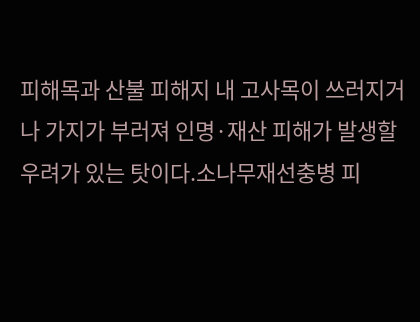피해목과 산불 피해지 내 고사목이 쓰러지거나 가지가 부러져 인명·재산 피해가 발생할 우려가 있는 탓이다.소나무재선충병 피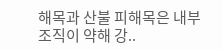해목과 산불 피해목은 내부 조직이 약해 강..